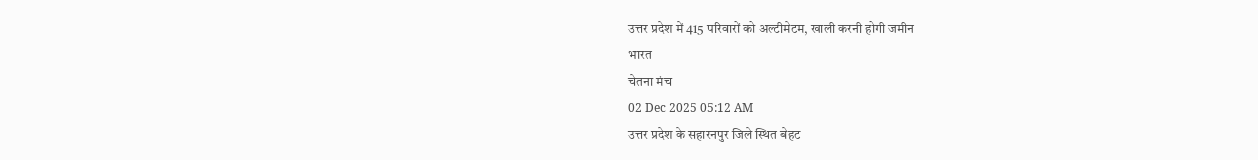उत्तर प्रदेश में 415 परिवारों को अल्टीमेटम, खाली करनी होगी जमीन
भारत
चेतना मंच
02 Dec 2025 05:12 AM
उत्तर प्रदेश के सहारनपुर जिले स्थित बेहट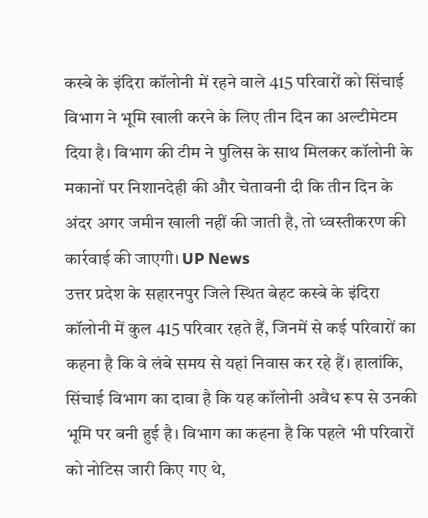कस्बे के इंदिरा कॉलोनी में रहने वाले 415 परिवारों को सिंचाई विभाग ने भूमि खाली करने के लिए तीन दिन का अल्टीमेटम दिया है। विभाग की टीम ने पुलिस के साथ मिलकर कॉलोनी के मकानों पर निशानदेही की और चेतावनी दी कि तीन दिन के अंदर अगर जमीन खाली नहीं की जाती है, तो ध्वस्तीकरण की कार्रवाई की जाएगी। UP News
उत्तर प्रदेश के सहारनपुर जिले स्थित बेहट कस्बे के इंदिरा कॉलोनी में कुल 415 परिवार रहते हैं, जिनमें से कई परिवारों का कहना है कि वे लंबे समय से यहां निवास कर रहे हैं। हालांकि, सिंचाई विभाग का दावा है कि यह कॉलोनी अवैध रूप से उनकी भूमि पर बनी हुई है। विभाग का कहना है कि पहले भी परिवारों को नोटिस जारी किए गए थे,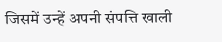जिसमें उन्हें अपनी संपत्ति खाली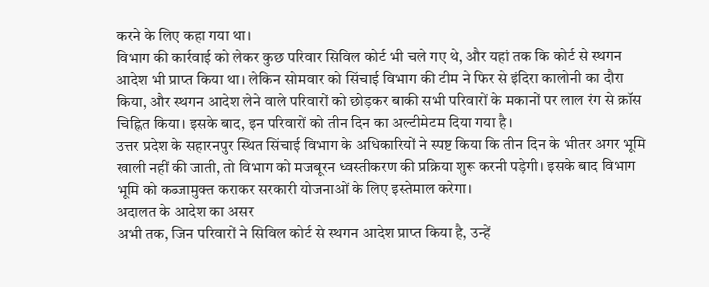करने के लिए कहा गया था।
विभाग की कार्रवाई को लेकर कुछ परिवार सिविल कोर्ट भी चले गए थे, और यहां तक कि कोर्ट से स्थगन आदेश भी प्राप्त किया था। लेकिन सोमवार को सिंचाई विभाग की टीम ने फिर से इंदिरा कालोनी का दौरा किया, और स्थगन आदेश लेने वाले परिवारों को छोड़कर बाकी सभी परिवारों के मकानों पर लाल रंग से क्रॉस चिह्नित किया। इसके बाद, इन परिवारों को तीन दिन का अल्टीमेटम दिया गया है।
उत्तर प्रदेश के सहारनपुर स्थित सिंचाई विभाग के अधिकारियों ने स्पष्ट किया कि तीन दिन के भीतर अगर भूमि खाली नहीं की जाती, तो विभाग को मजबूरन ध्वस्तीकरण की प्रक्रिया शुरू करनी पड़ेगी। इसके बाद विभाग भूमि को कब्जामुक्त कराकर सरकारी योजनाओं के लिए इस्तेमाल करेगा।
अदालत के आदेश का असर
अभी तक, जिन परिवारों ने सिविल कोर्ट से स्थगन आदेश प्राप्त किया है, उन्हें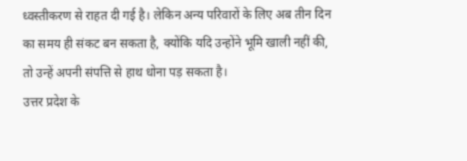ध्वस्तीकरण से राहत दी गई है। लेकिन अन्य परिवारों के लिए अब तीन दिन का समय ही संकट बन सकता है, क्योंकि यदि उन्होंने भूमि खाली नहीं की, तो उन्हें अपनी संपत्ति से हाथ धोना पड़ सकता है।
उत्तर प्रदेश के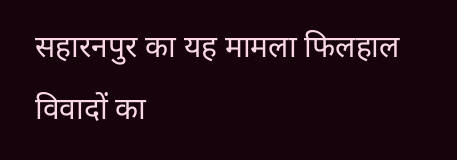सहारनपुर का यह मामला फिलहाल विवादों का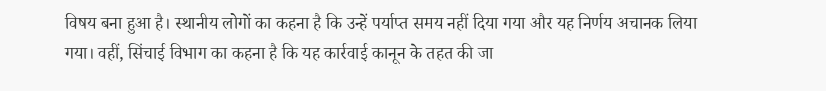विषय बना हुआ है। स्थानीय लोगों का कहना है कि उन्हें पर्याप्त समय नहीं दिया गया और यह निर्णय अचानक लिया गया। वहीं, सिंचाई विभाग का कहना है कि यह कार्रवाई कानून के तहत की जा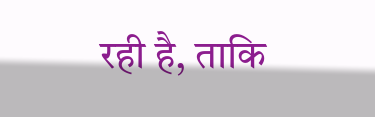रही है, ताकि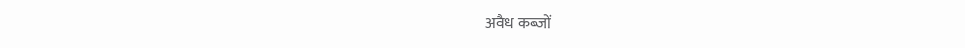अवैध कब्जों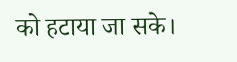को हटाया जा सके।